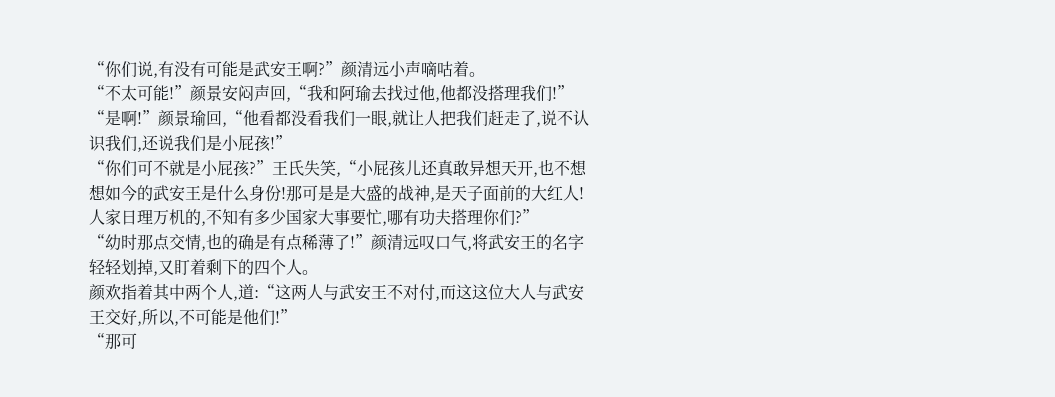“你们说,有没有可能是武安王啊?”颜清远小声嘀咕着。
“不太可能!”颜景安闷声回,“我和阿瑜去找过他,他都没搭理我们!”
“是啊!”颜景瑜回,“他看都没看我们一眼,就让人把我们赶走了,说不认识我们,还说我们是小屁孩!”
“你们可不就是小屁孩?”王氏失笑,“小屁孩儿还真敢异想天开,也不想想如今的武安王是什么身份!那可是是大盛的战神,是天子面前的大红人!人家日理万机的,不知有多少国家大事要忙,哪有功夫搭理你们?”
“幼时那点交情,也的确是有点稀薄了!”颜清远叹口气,将武安王的名字轻轻划掉,又盯着剩下的四个人。
颜欢指着其中两个人,道:“这两人与武安王不对付,而这这位大人与武安王交好,所以,不可能是他们!”
“那可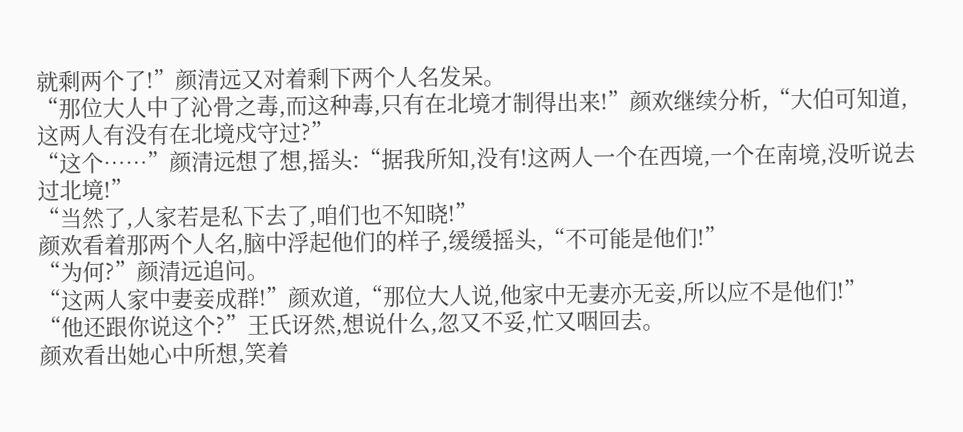就剩两个了!”颜清远又对着剩下两个人名发呆。
“那位大人中了沁骨之毒,而这种毒,只有在北境才制得出来!”颜欢继续分析,“大伯可知道,这两人有没有在北境戍守过?”
“这个……”颜清远想了想,摇头:“据我所知,没有!这两人一个在西境,一个在南境,没听说去过北境!”
“当然了,人家若是私下去了,咱们也不知晓!”
颜欢看着那两个人名,脑中浮起他们的样子,缓缓摇头,“不可能是他们!”
“为何?”颜清远追问。
“这两人家中妻妾成群!”颜欢道,“那位大人说,他家中无妻亦无妾,所以应不是他们!”
“他还跟你说这个?”王氏讶然,想说什么,忽又不妥,忙又咽回去。
颜欢看出她心中所想,笑着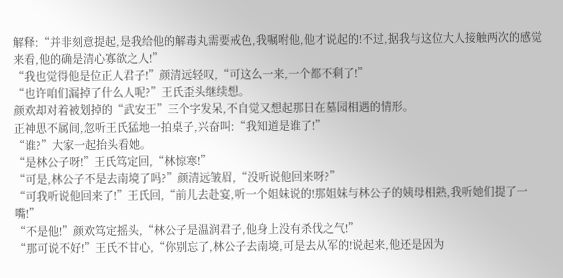解释:“并非刻意提起,是我给他的解毒丸需要戒色,我嘱咐他,他才说起的!不过,据我与这位大人接触两次的感觉来看,他的确是清心寡欲之人!”
“我也觉得他是位正人君子!”颜清远轻叹,“可这么一来,一个都不剩了!”
“也许咱们漏掉了什么人呢?”王氏歪头继续想。
颜欢却对着被划掉的“武安王”三个字发呆,不自觉又想起那日在墓园相遇的情形。
正神思不属间,忽听王氏猛地一拍桌子,兴奋叫:“我知道是谁了!”
“谁?”大家一起抬头看她。
“是林公子呀!”王氏笃定回,“林惊寒!”
“可是,林公子不是去南境了吗?”颜清远皱眉,“没听说他回来呀?”
“可我听说他回来了!”王氏回,“前儿去赴宴,听一个姐妹说的!那姐妹与林公子的姨母相熟,我听她们提了一嘴!”
“不是他!”颜欢笃定摇头,“林公子是温润君子,他身上没有杀伐之气!”
“那可说不好!”王氏不甘心,“你别忘了,林公子去南境,可是去从军的!说起来,他还是因为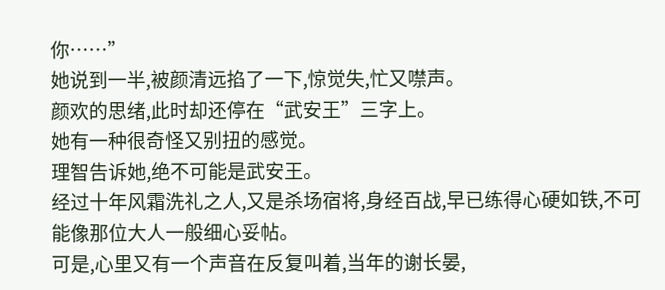你……”
她说到一半,被颜清远掐了一下,惊觉失,忙又噤声。
颜欢的思绪,此时却还停在“武安王”三字上。
她有一种很奇怪又别扭的感觉。
理智告诉她,绝不可能是武安王。
经过十年风霜洗礼之人,又是杀场宿将,身经百战,早已练得心硬如铁,不可能像那位大人一般细心妥帖。
可是,心里又有一个声音在反复叫着,当年的谢长晏,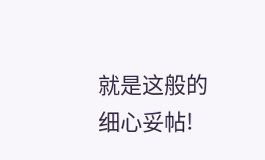就是这般的细心妥帖!